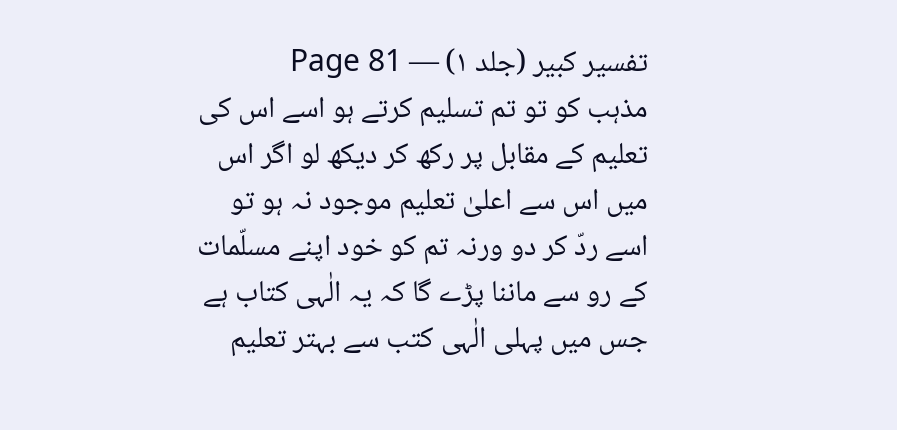تفسیر کبیر (جلد ۱) — Page 81
مذہب کو تو تم تسلیم کرتے ہو اسے اس کی تعلیم کے مقابل پر رکھ کر دیکھ لو اگر اس میں اس سے اعلیٰ تعلیم موجود نہ ہو تو اسے ردّ کر دو ورنہ تم کو خود اپنے مسلّمات کے رو سے ماننا پڑے گا کہ یہ الٰہی کتاب ہے جس میں پہلی الٰہی کتب سے بہتر تعلیم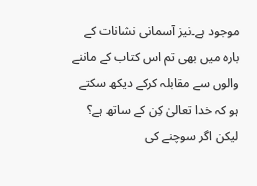موجود ہے۔نیز آسمانی نشانات کے بارہ میں بھی تم اس کتاب کے ماننے والوں سے مقابلہ کرکے دیکھ سکتے ہو کہ خدا تعالیٰ کِن کے ساتھ ہے؟ لیکن اگر سوچنے کی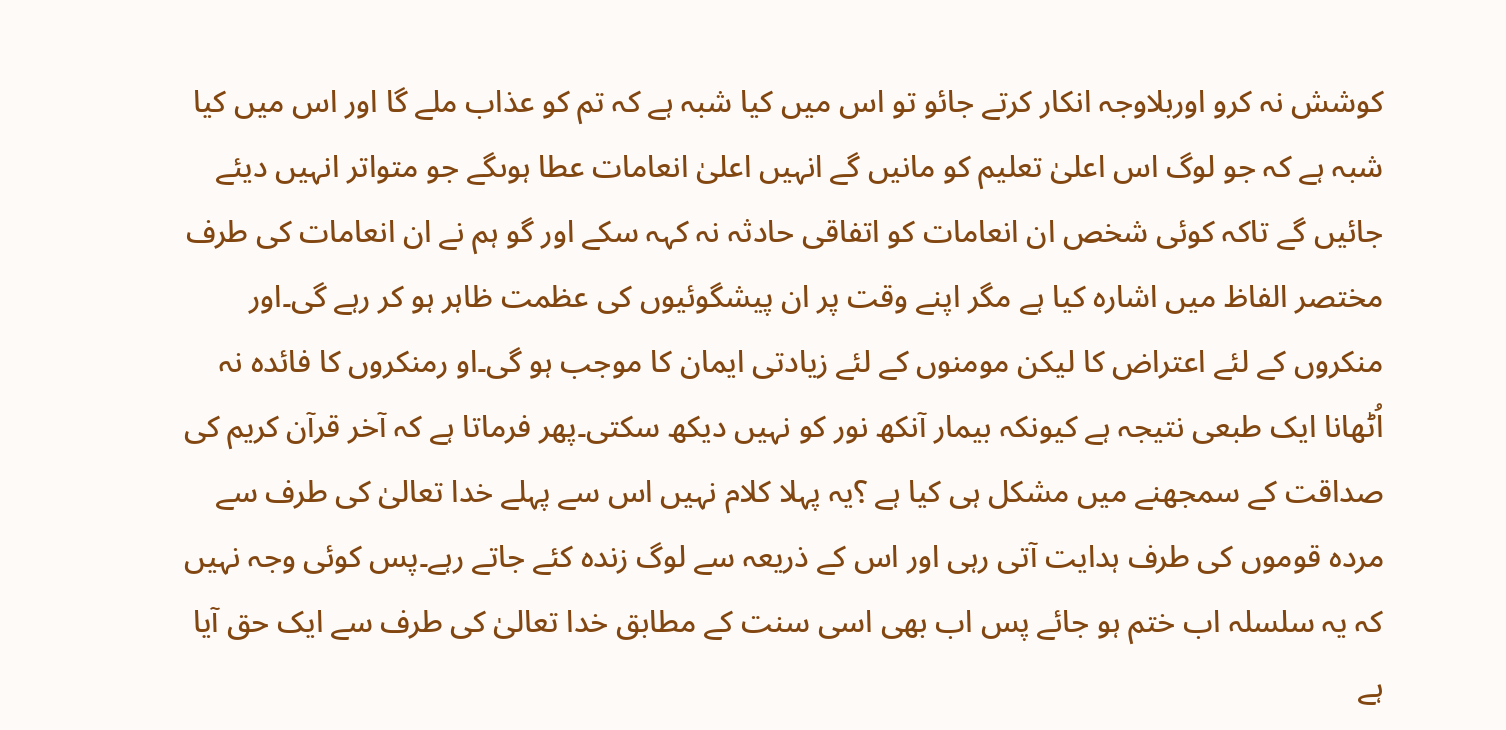کوشش نہ کرو اوربلاوجہ انکار کرتے جائو تو اس میں کیا شبہ ہے کہ تم کو عذاب ملے گا اور اس میں کیا شبہ ہے کہ جو لوگ اس اعلیٰ تعلیم کو مانیں گے انہیں اعلیٰ انعامات عطا ہوںگے جو متواتر انہیں دیئے جائیں گے تاکہ کوئی شخص ان انعامات کو اتفاقی حادثہ نہ کہہ سکے اور گو ہم نے ان انعامات کی طرف مختصر الفاظ میں اشارہ کیا ہے مگر اپنے وقت پر ان پیشگوئیوں کی عظمت ظاہر ہو کر رہے گی۔اور منکروں کے لئے اعتراض کا لیکن مومنوں کے لئے زیادتی ایمان کا موجب ہو گی۔او رمنکروں کا فائدہ نہ اُٹھانا ایک طبعی نتیجہ ہے کیونکہ بیمار آنکھ نور کو نہیں دیکھ سکتی۔پھر فرماتا ہے کہ آخر قرآن کریم کی صداقت کے سمجھنے میں مشکل ہی کیا ہے ؟یہ پہلا کلام نہیں اس سے پہلے خدا تعالیٰ کی طرف سے مردہ قوموں کی طرف ہدایت آتی رہی اور اس کے ذریعہ سے لوگ زندہ کئے جاتے رہے۔پس کوئی وجہ نہیں کہ یہ سلسلہ اب ختم ہو جائے پس اب بھی اسی سنت کے مطابق خدا تعالیٰ کی طرف سے ایک حق آیا ہے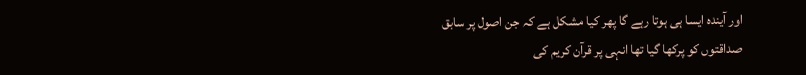اور آیندہ ایسا ہی ہوتا رہے گا پھر کیا مشکل ہے کہ جن اصول پر سابق صداقتوں کو پرکھا گیا تھا انہی پر قرآن کریم کی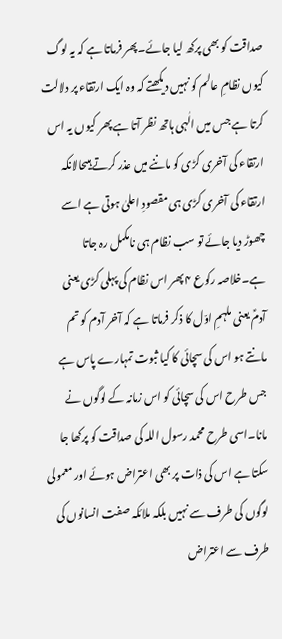صداقت کو بھی پرکھ لیا جائے۔پھر فرماتا ہے کہ یہ لوگ کیوں نظامِ عالم کو نہیں دیکھتے کہ وہ ایک ارتقاء پر دلالت کرتا ہے جس میں الٰہی ہاتھ نظر آتا ہے پھر کیوں یہ اس ارتقاء کی آخری کڑی کو ماننے میں عذر کرتے ہیںحالانکہ ارتقاء کی آخری کڑی ہی مقصودِ اعلیٰ ہوتی ہے اسے چھوڑ دیا جائے تو سب نظام ہی نامکمل رہ جاتا ہے۔خلاصہ رکوع ۴ پھر اس نظام کی پہلی کڑی یعنی آدمؑ یعنی ملہمِ اوّل کا ذکر فرماتا ہے کہ آخر آدم کو تم مانتے ہو اس کی سچائی کا کیا ثبوت تمہارے پاس ہے جس طرح اس کی سچائی کو اس زمانہ کے لوگوں نے مانا۔اسی طرح محمد رسول اللہ کی صداقت کو پرکھا جا سکتا ہے اس کی ذات پر بھی اعتراض ہوئے اور معمولی لوگوں کی طرف سے نہیں بلکہ ملائکہ صفت انسانوں کی طرف سے اعتراض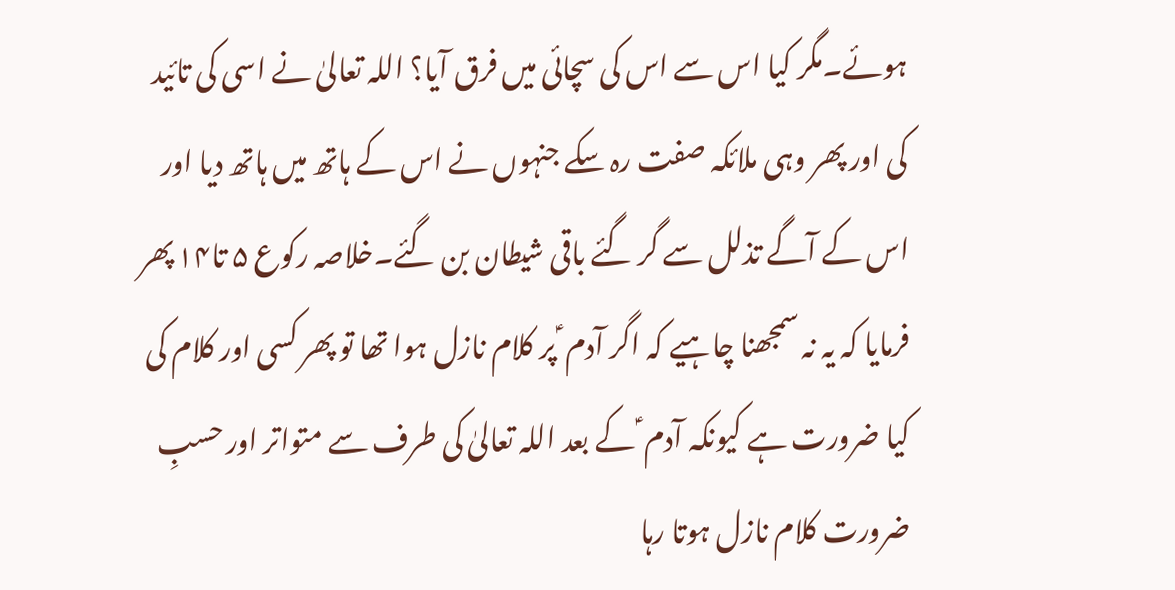ہوئے۔مگر کیا اس سے اس کی سچائی میں فرق آیا؟ اللہ تعالیٰ نے اسی کی تائید کی اور پھر وہی ملائکہ صفت رہ سکے جنہوں نے اس کے ہاتھ میں ہاتھ دیا اور اس کے آگے تذلل سے گر گئے باقی شیطان بن گئے۔خلاصہ رکوع ۵ تا۱۴ پھر فرمایا کہ یہ نہ سمجھنا چاہیے کہ اگر آدم ؑ پر کلام نازل ہوا تھا تو پھر کسی اور کلام کی کیا ضرورت ہے کیونکہ آدم ؑ کے بعد اللہ تعالیٰ کی طرف سے متواتر اور حسبِ ضرورت کلام نازل ہوتا رہا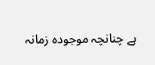ہے چنانچہ موجودہ زمانہ